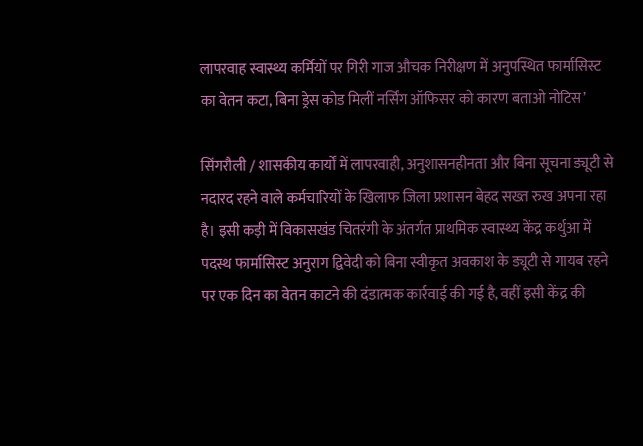लापरवाह स्वास्थ्य कर्मियों पर गिरी गाज औचक निरीक्षण में अनुपस्थित फार्मासिस्ट का वेतन कटा, बिना ड्रेस कोड मिलीं नर्सिंग ऑफिसर को कारण बताओ नोटिस’

सिंगरौली / शासकीय कार्यों में लापरवाही, अनुशासनहीनता और बिना सूचना ड्यूटी से नदारद रहने वाले कर्मचारियों के खिलाफ जिला प्रशासन बेहद सख्त रुख अपना रहा है। इसी कड़ी में विकासखंड चितरंगी के अंतर्गत प्राथमिक स्वास्थ्य केंद्र कर्थुआ में पदस्थ फार्मासिस्ट अनुराग द्विवेदी को बिना स्वीकृत अवकाश के ड्यूटी से गायब रहने पर एक दिन का वेतन काटने की दंडात्मक कार्रवाई की गई है, वहीं इसी केंद्र की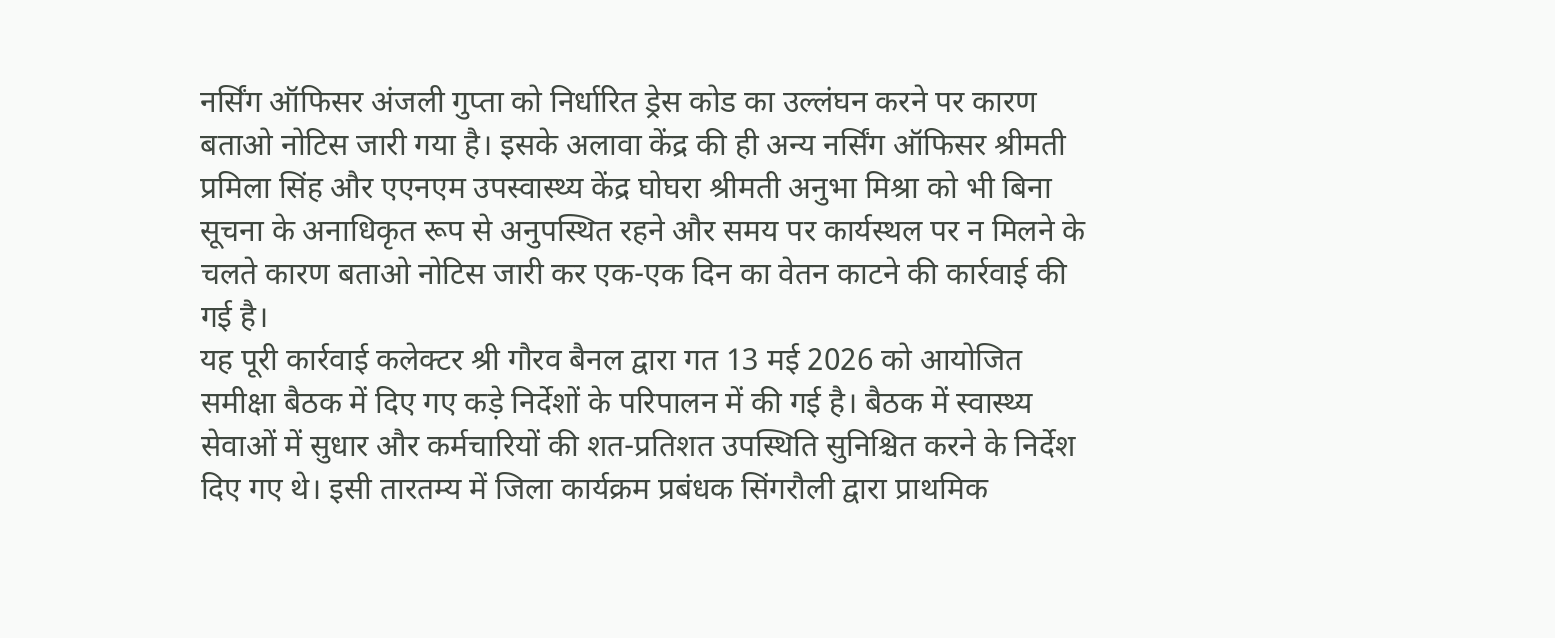नर्सिंग ऑफिसर अंजली गुप्ता को निर्धारित ड्रेस कोड का उल्लंघन करने पर कारण बताओ नोटिस जारी गया है। इसके अलावा केंद्र की ही अन्य नर्सिंग ऑफिसर श्रीमती प्रमिला सिंह और एएनएम उपस्वास्थ्य केंद्र घोघरा श्रीमती अनुभा मिश्रा को भी बिना सूचना के अनाधिकृत रूप से अनुपस्थित रहने और समय पर कार्यस्थल पर न मिलने के चलते कारण बताओ नोटिस जारी कर एक-एक दिन का वेतन काटने की कार्रवाई की गई है।
यह पूरी कार्रवाई कलेक्टर श्री गौरव बैनल द्वारा गत 13 मई 2026 को आयोजित समीक्षा बैठक में दिए गए कड़े निर्देशों के परिपालन में की गई है। बैठक में स्वास्थ्य सेवाओं में सुधार और कर्मचारियों की शत-प्रतिशत उपस्थिति सुनिश्चित करने के निर्देश दिए गए थे। इसी तारतम्य में जिला कार्यक्रम प्रबंधक सिंगरौली द्वारा प्राथमिक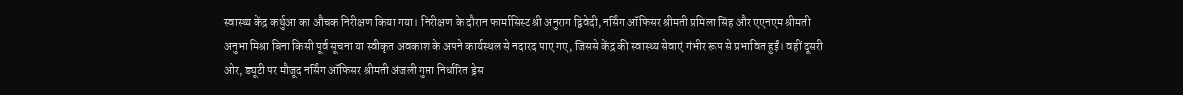स्वास्थ्य केंद्र कर्थुआ का औचक निरीक्षण किया गया। निरीक्षण के दौरान फार्मासिस्ट श्री अनुराग द्विवेदी, नर्सिंग ऑफिसर श्रीमती प्रमिला सिंह और एएनएम श्रीमती अनुभा मिश्रा बिना किसी पूर्व सूचना या स्वीकृत अवकाश के अपने कार्यस्थल से नदारद पाए गए, जिससे केंद्र की स्वास्थ्य सेवाएं गंभीर रूप से प्रभावित हुईं। वहीं दूसरी ओर, ड्यूटी पर मौजूद नर्सिंग ऑफिसर श्रीमती अंजली गुप्ता निर्धारित ड्रेस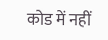कोड में नहीं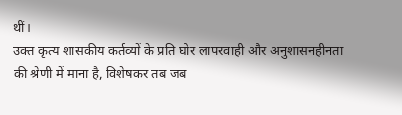थीं।
उक्त कृत्य शासकीय कर्तव्यों के प्रति घोर लापरवाही और अनुशासनहीनता की श्रेणी में माना है, विशेषकर तब जब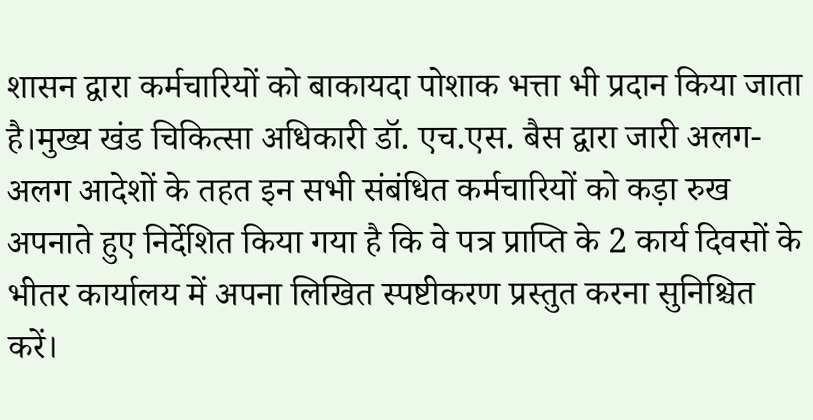शासन द्वारा कर्मचारियों को बाकायदा पोशाक भत्ता भी प्रदान किया जाता है।मुख्य खंड चिकित्सा अधिकारी डॉ. एच.एस. बैस द्वारा जारी अलग-अलग आदेशों के तहत इन सभी संबंधित कर्मचारियों को कड़ा रुख अपनाते हुए निर्देशित किया गया है कि वे पत्र प्राप्ति के 2 कार्य दिवसों के भीतर कार्यालय में अपना लिखित स्पष्टीकरण प्रस्तुत करना सुनिश्चित करें।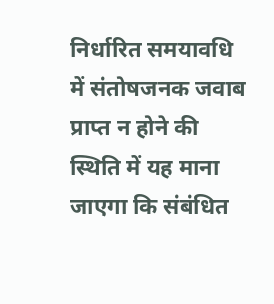निर्धारित समयावधि में संतोषजनक जवाब प्राप्त न होने की स्थिति में यह माना जाएगा कि संबंधित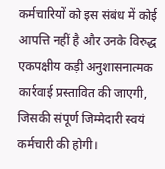कर्मचारियों को इस संबंध में कोई आपत्ति नहीं है और उनके विरुद्ध एकपक्षीय कड़ी अनुशासनात्मक कार्रवाई प्रस्तावित की जाएगी, जिसकी संपूर्ण जिम्मेदारी स्वयं कर्मचारी की होगी।